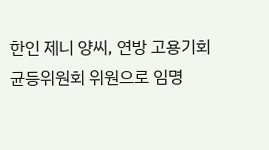한인 제니 양씨, 연방 고용기회균등위원회 위원으로 임명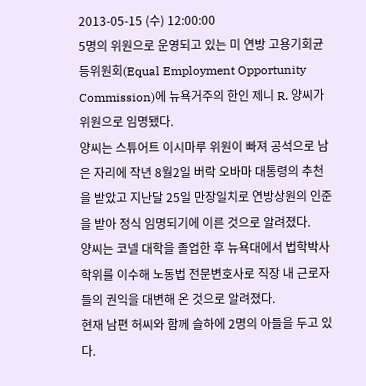2013-05-15 (수) 12:00:00
5명의 위원으로 운영되고 있는 미 연방 고용기회균등위원회(Equal Employment Opportunity Commission)에 뉴욕거주의 한인 제니 R. 양씨가 위원으로 임명됐다.
양씨는 스튜어트 이시마루 위원이 빠져 공석으로 남은 자리에 작년 8월2일 버락 오바마 대통령의 추천을 받았고 지난달 25일 만장일치로 연방상원의 인준을 받아 정식 임명되기에 이른 것으로 알려졌다.
양씨는 코넬 대학을 졸업한 후 뉴욕대에서 법학박사학위를 이수해 노동법 전문변호사로 직장 내 근로자들의 권익을 대변해 온 것으로 알려졌다.
현재 남편 허씨와 함께 슬하에 2명의 아들을 두고 있다.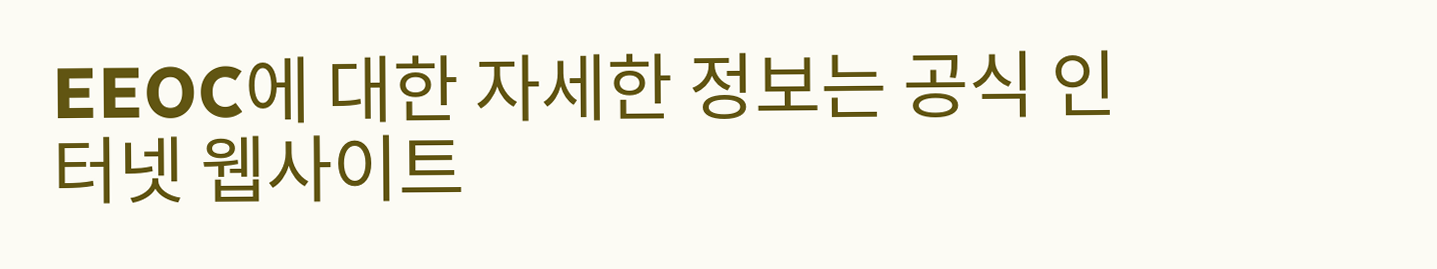EEOC에 대한 자세한 정보는 공식 인터넷 웹사이트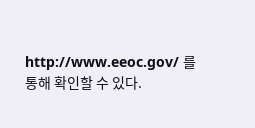http://www.eeoc.gov/ 를 통해 확인할 수 있다.